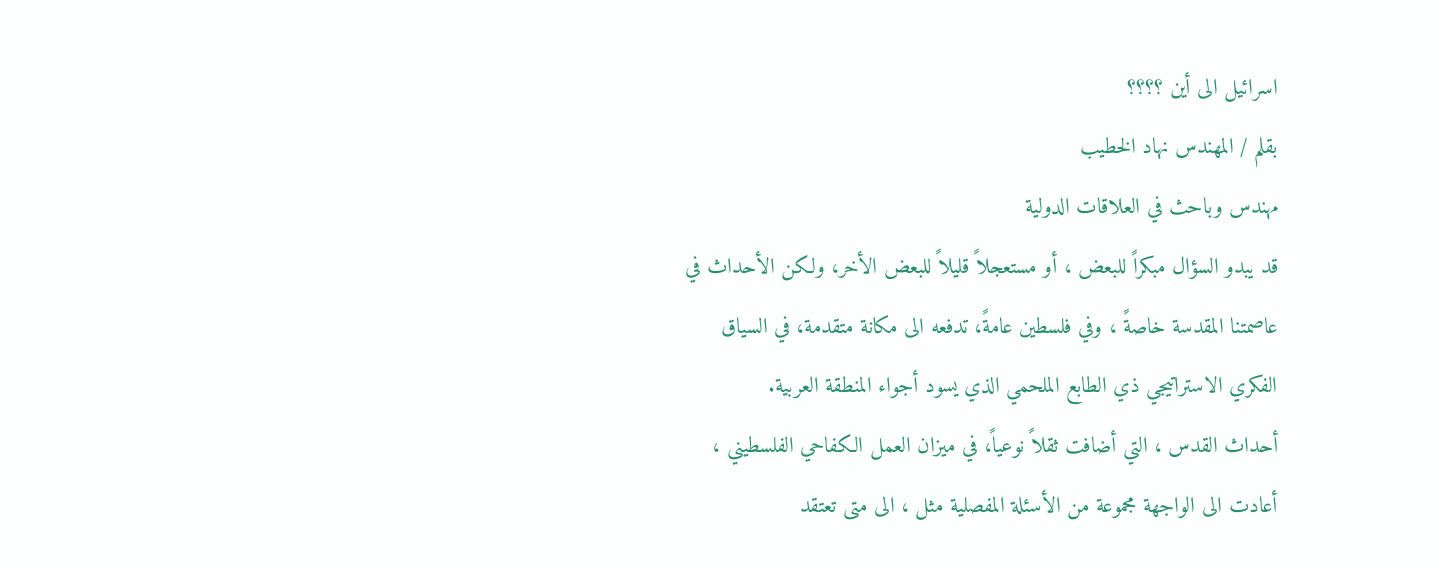اسرائيل الى أين ؟؟؟؟
بقلم / المهندس نهاد الخطيب
مهندس وباحث في العلاقات الدولية
قد يبدو السؤال مبكراً للبعض ، أو مستعجلاً قليلاً للبعض الأخر، ولكن الأحداث في عاصمتنا المقدسة خاصةً ، وفي فلسطين عامةً، تدفعه الى مكانة متقدمة، في السياق الفكري الاستراتيجي ذي الطابع الملحمي الذي يسود أجواء المنطقة العربية.
أحداث القدس ، التي أضافت ثقلاً نوعياً، في ميزان العمل الكفاحي الفلسطيني ، أعادت الى الواجهة مجموعة من الأسئلة المفصلية مثل ، الى متى تعتقد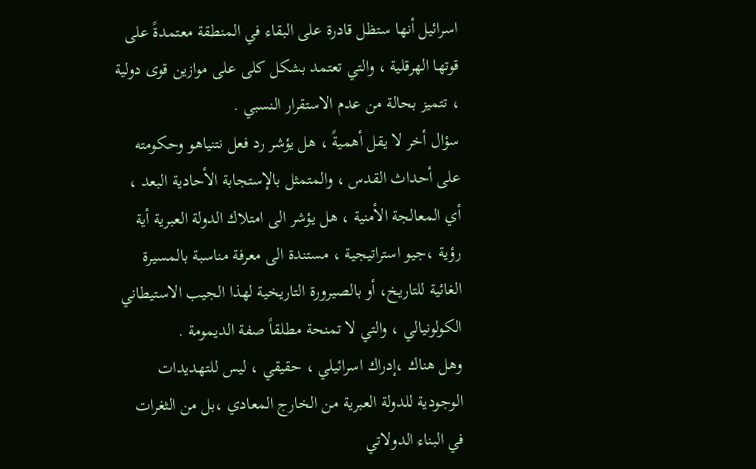اسرائيل أنها ستظل قادرة على البقاء في المنطقة معتمدةً على قوتها الهرقلية ، والتي تعتمد بشكل كلى على موازين قوى دولية ، تتميز بحالة من عدم الاستقرار النسبي .
سؤال أخر لا يقل أهميةً ، هل يؤشر رد فعل نتنياهو وحكومته على أحداث القدس ، والمتمثل بالإستجابة الأحادية البعد ، أي المعالجة الأمنية ، هل يؤشر الى امتلاك الدولة العبرية أية رؤية ،جيو استراتيجية ، مستندة الى معرفة مناسبة بالمسيرة الغائية للتاريخ، أو بالصيرورة التاريخية لهذا الجيب الاستيطاني الكولونيالي ، والتي لا تمنحة مطلقاً صفة الديمومة .
وهل هناك ،إدراك اسرائيلي ، حقيقي ، ليس للتهديدات الوجودية للدولة العبرية من الخارج المعادي ،بل من الثغرات في البناء الدولاتي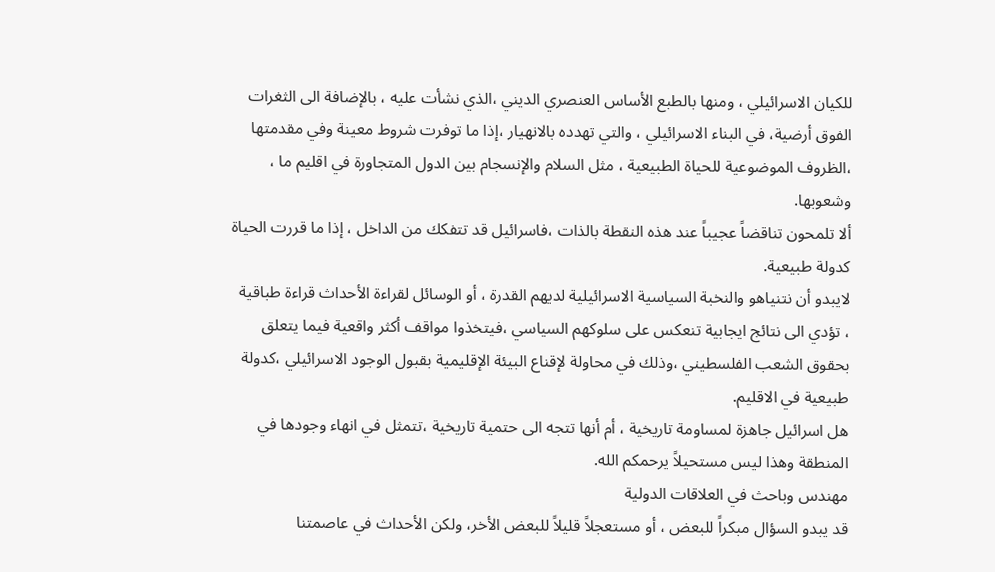للكيان الاسرائيلي ، ومنها بالطبع الأساس العنصري الديني ،الذي نشأت عليه ، بالإضافة الى الثغرات الفوق أرضية، في البناء الاسرائيلي ، والتي تهدده بالانهيار ،إذا ما توفرت شروط معينة وفي مقدمتها ،الظروف الموضوعية للحياة الطبيعية ، مثل السلام والإنسجام بين الدول المتجاورة في اقليم ما ، وشعوبها.
ألا تلمحون تناقضاً عجيباً عند هذه النقطة بالذات ،فاسرائيل قد تتفكك من الداخل ، إذا ما قررت الحياة كدولة طبيعية.
لايبدو أن نتنياهو والنخبة السياسية الاسرائيلية لديهم القدرة ، أو الوسائل لقراءة الأحداث قراءة طباقية ، تؤدي الى نتائج ايجابية تنعكس على سلوكهم السياسي ،فيتخذوا مواقف أكثر واقعية فيما يتعلق بحقوق الشعب الفلسطيني ،وذلك في محاولة لإقناع البيئة الإقليمية بقبول الوجود الاسرائيلي ،كدولة طبيعية في الاقليم.
هل اسرائيل جاهزة لمساومة تاريخية ، أم أنها تتجه الى حتمية تاريخية ،تتمثل في انهاء وجودها في المنطقة وهذا ليس مستحيلاً يرحمكم الله.
مهندس وباحث في العلاقات الدولية
قد يبدو السؤال مبكراً للبعض ، أو مستعجلاً قليلاً للبعض الأخر، ولكن الأحداث في عاصمتنا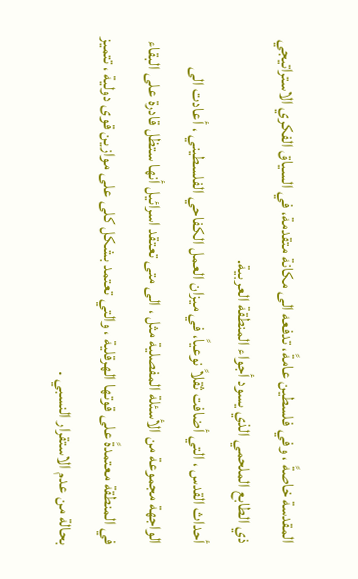المقدسة خاصةً ، وفي فلسطين عامةً، تدفعه الى مكانة متقدمة، في السياق الفكري الاستراتيجي ذي الطابع الملحمي الذي يسود أجواء المنطقة العربية.
أحداث القدس ، التي أضافت ثقلاً نوعياً، في ميزان العمل الكفاحي الفلسطيني ، أعادت الى الواجهة مجموعة من الأسئلة المفصلية مثل ، الى متى تعتقد اسرائيل أنها ستظل قادرة على البقاء في المنطقة معتمدةً على قوتها الهرقلية ، والتي تعتمد بشكل كلى على موازين قوى دولية ، تتميز بحالة من عدم الاستقرار النسبي .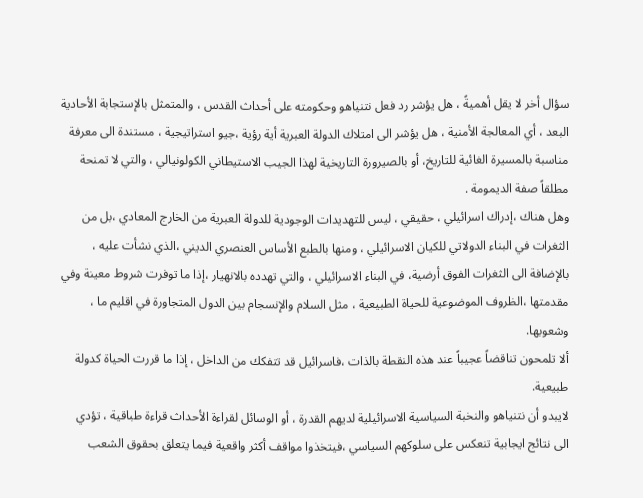سؤال أخر لا يقل أهميةً ، هل يؤشر رد فعل نتنياهو وحكومته على أحداث القدس ، والمتمثل بالإستجابة الأحادية البعد ، أي المعالجة الأمنية ، هل يؤشر الى امتلاك الدولة العبرية أية رؤية ،جيو استراتيجية ، مستندة الى معرفة مناسبة بالمسيرة الغائية للتاريخ، أو بالصيرورة التاريخية لهذا الجيب الاستيطاني الكولونيالي ، والتي لا تمنحة مطلقاً صفة الديمومة .
وهل هناك ،إدراك اسرائيلي ، حقيقي ، ليس للتهديدات الوجودية للدولة العبرية من الخارج المعادي ،بل من الثغرات في البناء الدولاتي للكيان الاسرائيلي ، ومنها بالطبع الأساس العنصري الديني ،الذي نشأت عليه ، بالإضافة الى الثغرات الفوق أرضية، في البناء الاسرائيلي ، والتي تهدده بالانهيار ،إذا ما توفرت شروط معينة وفي مقدمتها ،الظروف الموضوعية للحياة الطبيعية ، مثل السلام والإنسجام بين الدول المتجاورة في اقليم ما ، وشعوبها.
ألا تلمحون تناقضاً عجيباً عند هذه النقطة بالذات ،فاسرائيل قد تتفكك من الداخل ، إذا ما قررت الحياة كدولة طبيعية.
لايبدو أن نتنياهو والنخبة السياسية الاسرائيلية لديهم القدرة ، أو الوسائل لقراءة الأحداث قراءة طباقية ، تؤدي الى نتائج ايجابية تنعكس على سلوكهم السياسي ،فيتخذوا مواقف أكثر واقعية فيما يتعلق بحقوق الشعب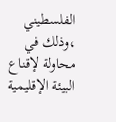الفلسطيني ،وذلك في محاولة لإقناع البيئة الإقليمية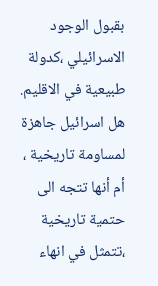بقبول الوجود الاسرائيلي ،كدولة طبيعية في الاقليم.
هل اسرائيل جاهزة لمساومة تاريخية ، أم أنها تتجه الى حتمية تاريخية ،تتمثل في انهاء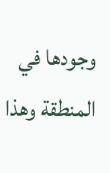وجودها في المنطقة وهذا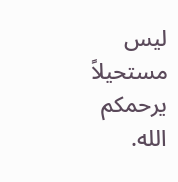ليس مستحيلاً يرحمكم الله.